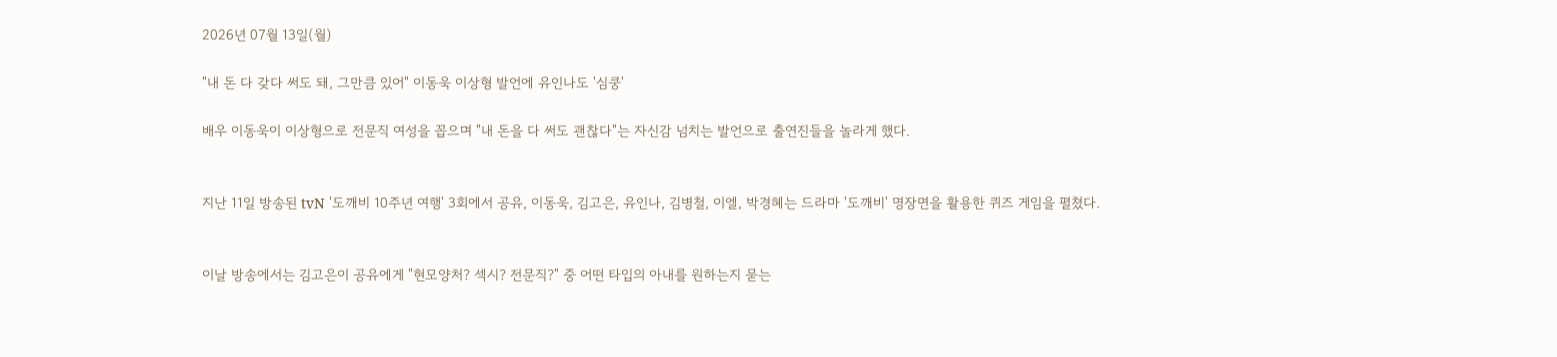2026년 07월 13일(월)

"내 돈 다 갖다 써도 돼, 그만큼 있어" 이동욱 이상형 발언에 유인나도 '심쿵'

배우 이동욱이 이상형으로 전문직 여성을 꼽으며 "내 돈을 다 써도 괜찮다"는 자신감 넘치는 발언으로 출연진들을 놀라게 했다.


지난 11일 방송된 tvN '도깨비 10주년 여행' 3회에서 공유, 이동욱, 김고은, 유인나, 김병철, 이엘, 박경혜는 드라마 '도깨비' 명장면을 활용한 퀴즈 게임을 펼쳤다.


이날 방송에서는 김고은이 공유에게 "현모양처? 섹시? 전문직?" 중 어떤 타입의 아내를 원하는지 묻는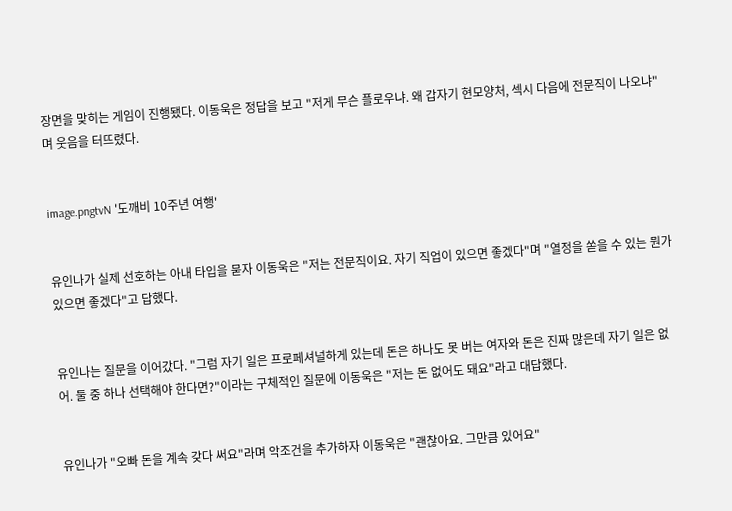장면을 맞히는 게임이 진행됐다. 이동욱은 정답을 보고 "저게 무슨 플로우냐. 왜 갑자기 현모양처, 섹시 다음에 전문직이 나오냐"며 웃음을 터뜨렸다.


image.pngtvN '도깨비 10주년 여행'


유인나가 실제 선호하는 아내 타입을 묻자 이동욱은 "저는 전문직이요. 자기 직업이 있으면 좋겠다"며 "열정을 쏟을 수 있는 뭔가 있으면 좋겠다"고 답했다.


유인나는 질문을 이어갔다. "그럼 자기 일은 프로페셔널하게 있는데 돈은 하나도 못 버는 여자와 돈은 진짜 많은데 자기 일은 없어. 둘 중 하나 선택해야 한다면?"이라는 구체적인 질문에 이동욱은 "저는 돈 없어도 돼요"라고 대답했다.


유인나가 "오빠 돈을 계속 갖다 써요"라며 악조건을 추가하자 이동욱은 "괜찮아요. 그만큼 있어요"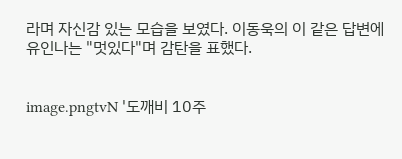라며 자신감 있는 모습을 보였다. 이동욱의 이 같은 답변에 유인나는 "멋있다"며 감탄을 표했다.


image.pngtvN '도깨비 10주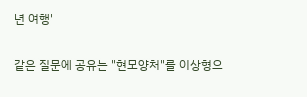년 여행'


같은 질문에 공유는 "현모양처"를 이상형으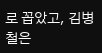로 꼽았고, 김병철은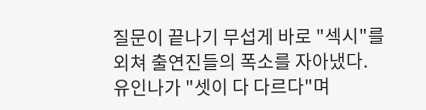질문이 끝나기 무섭게 바로 "섹시"를 외쳐 출연진들의 폭소를 자아냈다. 유인나가 "셋이 다 다르다"며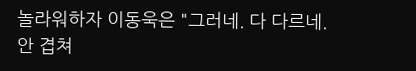놀라워하자 이동욱은 "그러네. 다 다르네. 안 겹쳐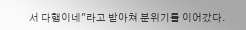서 다행이네"라고 받아쳐 분위기를 이어갔다.